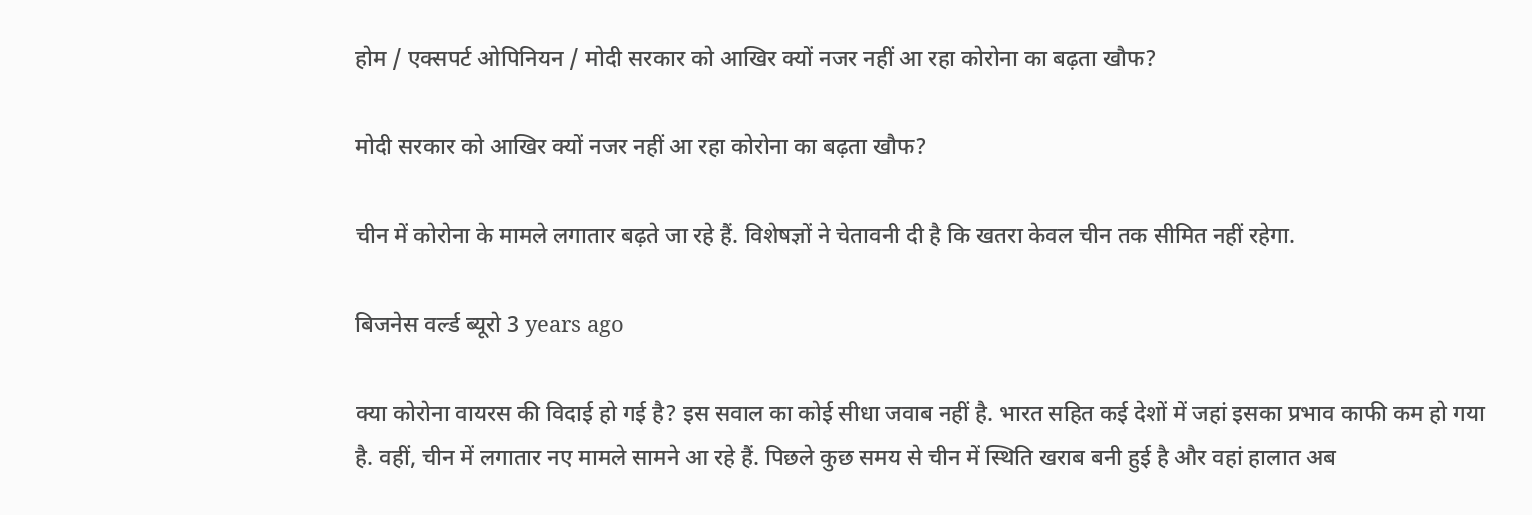होम / एक्सपर्ट ओपिनियन / मोदी सरकार को आखिर क्यों नजर नहीं आ रहा कोरोना का बढ़ता खौफ?

मोदी सरकार को आखिर क्यों नजर नहीं आ रहा कोरोना का बढ़ता खौफ?

चीन में कोरोना के मामले लगातार बढ़ते जा रहे हैं. विशेषज्ञों ने चेतावनी दी है कि खतरा केवल चीन तक सीमित नहीं रहेगा.

बिजनेस वर्ल्ड ब्यूरो 3 years ago

क्या कोरोना वायरस की विदाई हो गई है? इस सवाल का कोई सीधा जवाब नहीं है. भारत सहित कई देशों में जहां इसका प्रभाव काफी कम हो गया है. वहीं, चीन में लगातार नए मामले सामने आ रहे हैं. पिछले कुछ समय से चीन में स्थिति खराब बनी हुई है और वहां हालात अब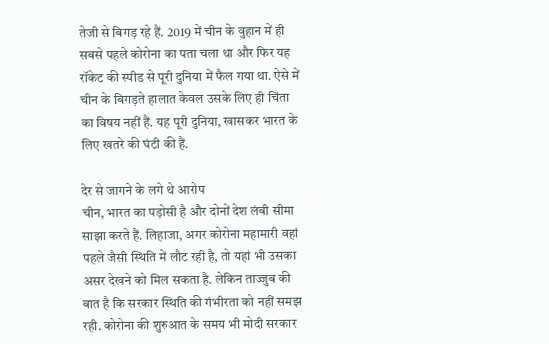तेजी से बिगड़ रहे हैं. 2019 में चीन के वुहान में ही सबसे पहले कोरोना का पता चला था और फिर यह रॉकेट की स्पीड से पूरी दुनिया में फैल गया था. ऐसे में चीन के बिगड़ते हालात केवल उसके लिए ही चिंता का विषय नहीं हैं. यह पूरी दुनिया, खासकर भारत के लिए खतरे की घंटी की हैं.

देर से जागने के लगे थे आरोप
चीन, भारत का पड़ोसी है और दोनों देश लंबी सीमा साझा करते हैं. लिहाजा, अगर कोरोना महामारी वहां पहले जैसी स्थिति में लौट रही है, तो यहां भी उसका असर देखने को मिल सकता है. लेकिन ताज्जुब की बात है कि सरकार स्थिति की गंभीरता को नहीं समझ रही. कोरोना की शुरुआत के समय भी मोदी सरकार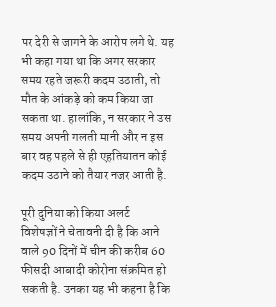पर देरी से जागने के आरोप लगे थे. यह भी कहा गया था कि अगर सरकार समय रहते जरूरी कदम उठाती, तो मौत के आंकड़े को कम किया जा सकता था. हालांकि, न सरकार ने उस समय अपनी गलती मानी और न इस बार वह पहले से ही एहतियातन कोई कदम उठाने को तैयार नजर आती है.

पूरी दुनिया को किया अलर्ट
विशेषज्ञों ने चेतावनी दी है कि आने वाले 90 दिनों में चीन की करीब 60 फीसदी आबादी कोरोना संक्रमित हो सकती है. उनका यह भी कहना है कि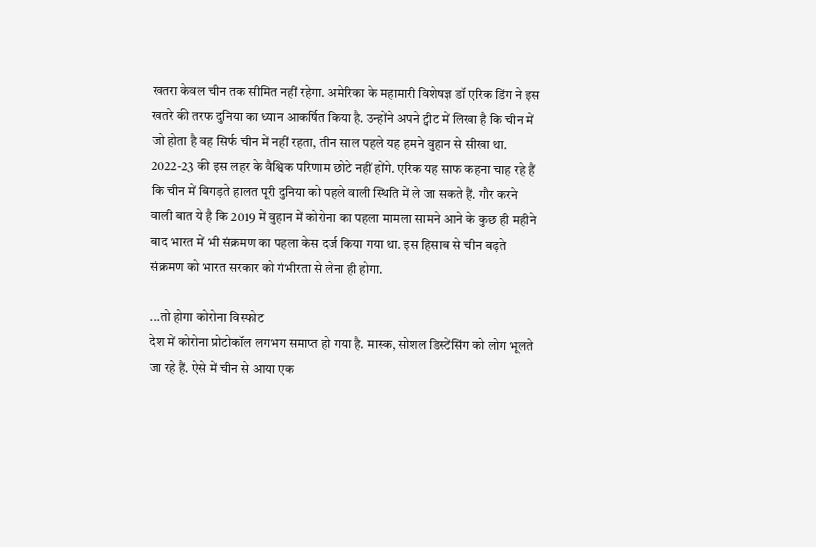खतरा केवल चीन तक सीमित नहीं रहेगा. अमेरिका के महामारी विशेषज्ञ डॉ एरिक डिंग ने इस खतरे की तरफ दुनिया का ध्यान आकर्षित किया है. उन्होंने अपने ट्वीट में लिखा है कि चीन में जो होता है वह सिर्फ चीन में नहीं रहता, तीन साल पहले यह हमने वुहान से सीखा था. 2022-23 की इस लहर के वैश्विक परिणाम छोटे नहीं होंगे. एरिक यह साफ कहना चाह रहे हैं कि चीन में बिगड़ते हालत पूरी दुनिया को पहले वाली स्थिति में ले जा सकते हैं. गौर करने वाली बात ये है कि 2019 में वुहान में कोरोना का पहला मामला सामने आने के कुछ ही महीने बाद भारत में भी संक्रमण का पहला केस दर्ज किया गया था. इस हिसाब से चीन बढ़ते संक्रमण को भारत सरकार को गंभीरता से लेना ही होगा.

...तो होगा कोरोना विस्फोट
देश में कोरोना प्रोटोकॉल लगभग समाप्त हो गया है. मास्क, सोशल डिस्टेंसिंग को लोग भूलते जा रहे हैं. ऐसे में चीन से आया एक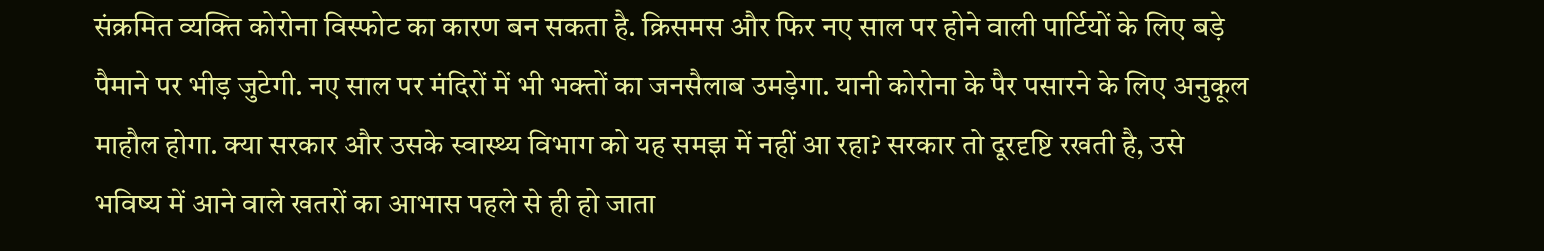संक्रमित व्यक्ति कोरोना विस्फोट का कारण बन सकता है. क्रिसमस और फिर नए साल पर होने वाली पार्टियों के लिए बड़े पैमाने पर भीड़ जुटेगी. नए साल पर मंदिरों में भी भक्तों का जनसैलाब उमड़ेगा. यानी कोरोना के पैर पसारने के लिए अनुकूल माहौल होगा. क्या सरकार और उसके स्वास्थ्य विभाग को यह समझ में नहीं आ रहा? सरकार तो दूरदृष्टि रखती है, उसे भविष्य में आने वाले खतरों का आभास पहले से ही हो जाता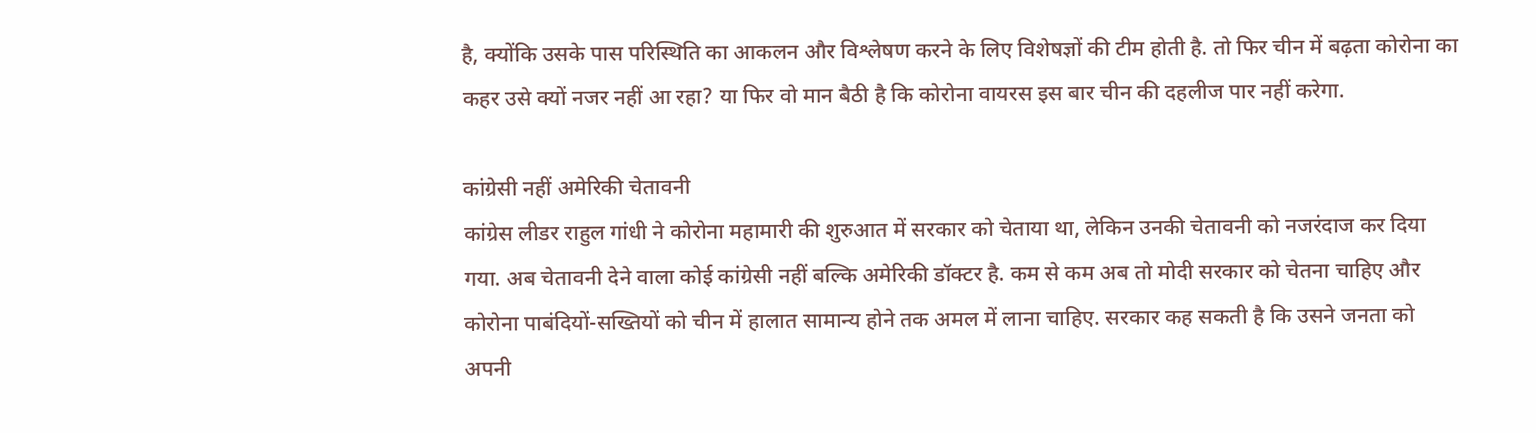है, क्योंकि उसके पास परिस्थिति का आकलन और विश्लेषण करने के लिए विशेषज्ञों की टीम होती है. तो फिर चीन में बढ़ता कोरोना का कहर उसे क्यों नजर नहीं आ रहा? या फिर वो मान बैठी है कि कोरोना वायरस इस बार चीन की दहलीज पार नहीं करेगा.

कांग्रेसी नहीं अमेरिकी चेतावनी
कांग्रेस लीडर राहुल गांधी ने कोरोना महामारी की शुरुआत में सरकार को चेताया था, लेकिन उनकी चेतावनी को नजरंदाज कर दिया गया. अब चेतावनी देने वाला कोई कांग्रेसी नहीं बल्कि अमेरिकी डॉक्टर है. कम से कम अब तो मोदी सरकार को चेतना चाहिए और कोरोना पाबंदियों-सख्तियों को चीन में हालात सामान्य होने तक अमल में लाना चाहिए. सरकार कह सकती है कि उसने जनता को अपनी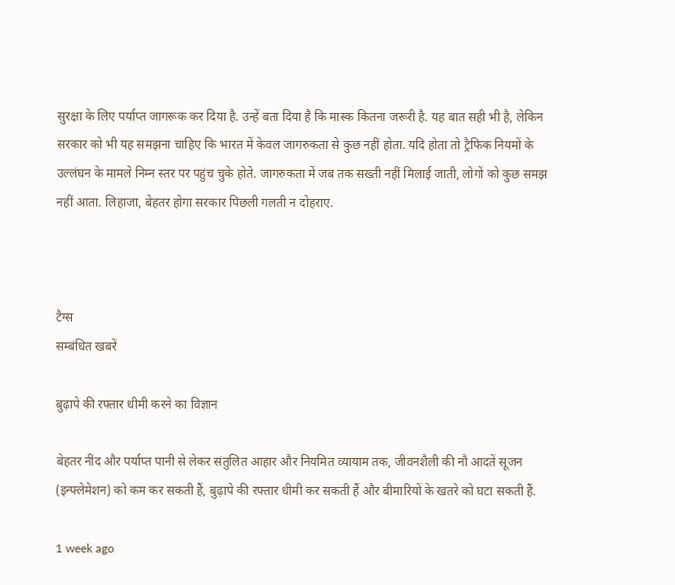सुरक्षा के लिए पर्याप्त जागरूक कर दिया है. उन्हें बता दिया है कि मास्क कितना जरूरी है. यह बात सही भी है, लेकिन सरकार को भी यह समझना चाहिए कि भारत में केवल जागरुकता से कुछ नहीं होता. यदि होता तो ट्रैफिक नियमों के उल्लंघन के मामले निम्न स्तर पर पहुंच चुके होते. जागरुकता में जब तक सख्ती नहीं मिलाई जाती, लोगों को कुछ समझ नहीं आता. लिहाजा, बेहतर होगा सरकार पिछली गलती न दोहराए.



टैग्स
सम्बंधित खबरें

बुढ़ापे की रफ्तार धीमी करने का विज्ञान

बेहतर नींद और पर्याप्त पानी से लेकर संतुलित आहार और नियमित व्यायाम तक, जीवनशैली की नौ आदतें सूजन (इन्फ्लेमेशन) को कम कर सकती हैं, बुढ़ापे की रफ्तार धीमी कर सकती हैं और बीमारियों के खतरे को घटा सकती हैं.

1 week ago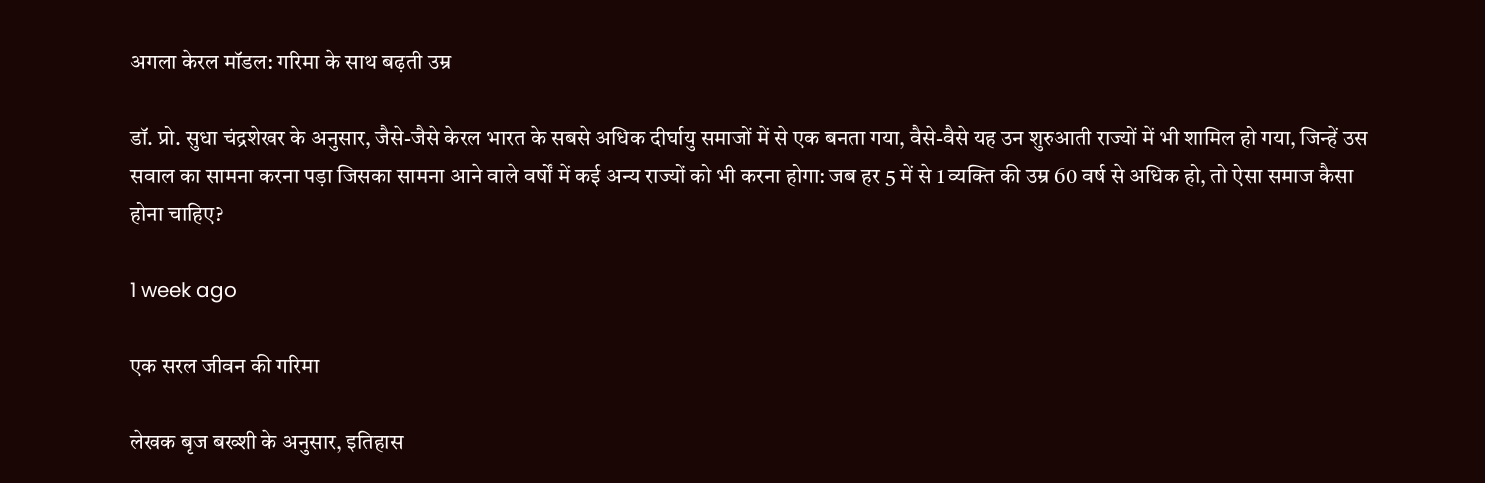अगला केरल मॉडल: गरिमा के साथ बढ़ती उम्र

डॉ. प्रो. सुधा चंद्रशेखर के अनुसार, जैसे-जैसे केरल भारत के सबसे अधिक दीर्घायु समाजों में से एक बनता गया, वैसे-वैसे यह उन शुरुआती राज्यों में भी शामिल हो गया, जिन्हें उस सवाल का सामना करना पड़ा जिसका सामना आने वाले वर्षों में कई अन्य राज्यों को भी करना होगा: जब हर 5 में से 1 व्यक्ति की उम्र 60 वर्ष से अधिक हो, तो ऐसा समाज कैसा होना चाहिए?

1 week ago

एक सरल जीवन की गरिमा

लेखक बृज बख्शी के अनुसार, इतिहास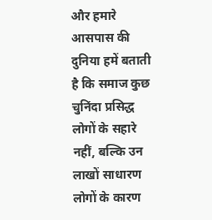और हमारे आसपास की दुनिया हमें बताती है कि समाज कुछ चुनिंदा प्रसिद्ध लोगों के सहारे नहीं, बल्कि उन लाखों साधारण लोगों के कारण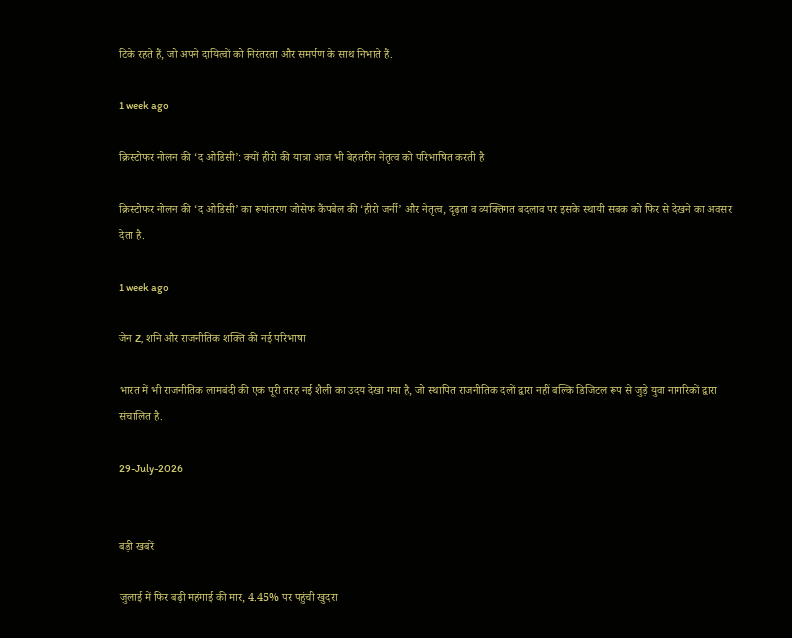टिके रहते हैं, जो अपने दायित्वों को निरंतरता और समर्पण के साथ निभाते हैं.

1 week ago

क्रिस्टोफर नोलन की ‘द ओडिसी’: क्यों हीरो की यात्रा आज भी बेहतरीन नेतृत्व को परिभाषित करती है

क्रिस्टोफर नोलन की ‘द ओडिसी’ का रूपांतरण जोसेफ कैंपबेल की ‘हीरो जर्नी’ और नेतृत्व, दृढ़ता व व्यक्तिगत बदलाव पर इसके स्थायी सबक को फिर से देखने का अवसर देता है.

1 week ago

जेन Z, शनि और राजनीतिक शक्ति की नई परिभाषा

भारत में भी राजनीतिक लामबंदी की एक पूरी तरह नई शैली का उदय देखा गया है, जो स्थापित राजनीतिक दलों द्वारा नहीं बल्कि डिजिटल रूप से जुड़े युवा नागरिकों द्वारा संचालित है.

29-July-2026


बड़ी खबरें

जुलाई में फिर बढ़ी महंगाई की मार, 4.45% पर पहुंची खुदरा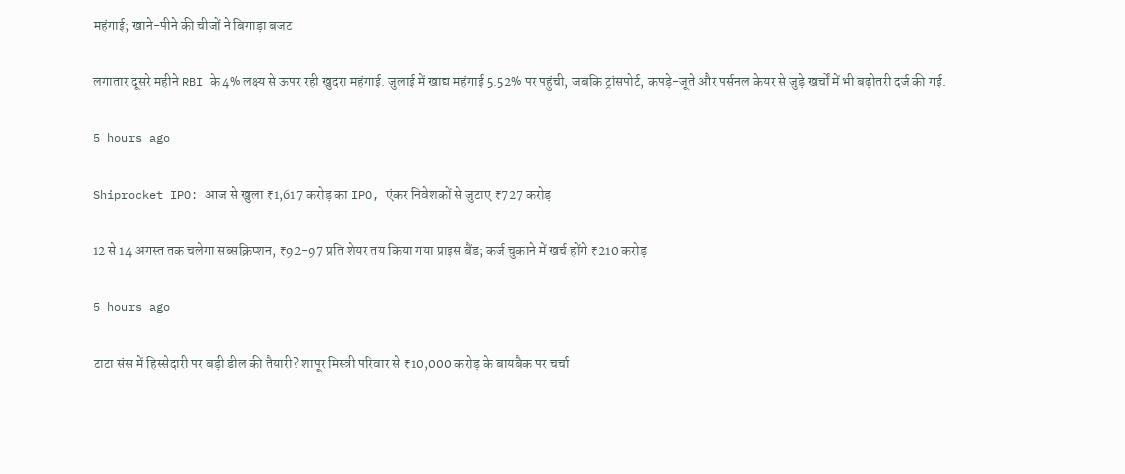महंगाई; खाने-पीने की चीजों ने बिगाड़ा बजट

लगातार दूसरे महीने RBI के 4% लक्ष्य से ऊपर रही खुदरा महंगाई. जुलाई में खाद्य महंगाई 5.52% पर पहुंची, जबकि ट्रांसपोर्ट, कपड़े-जूते और पर्सनल केयर से जुड़े खर्चों में भी बढ़ोतरी दर्ज की गई.

5 hours ago

Shiprocket IPO: आज से खुला ₹1,617 करोड़ का IPO, एंकर निवेशकों से जुटाए ₹727 करोड़

12 से 14 अगस्त तक चलेगा सब्सक्रिप्शन, ₹92-97 प्रति शेयर तय किया गया प्राइस बैंड; कर्ज चुकाने में खर्च होंगे ₹210 करोड़

5 hours ago

टाटा संस में हिस्सेदारी पर बड़ी डील की तैयारी? शापूर मिस्त्री परिवार से ₹10,000 करोड़ के बायबैक पर चर्चा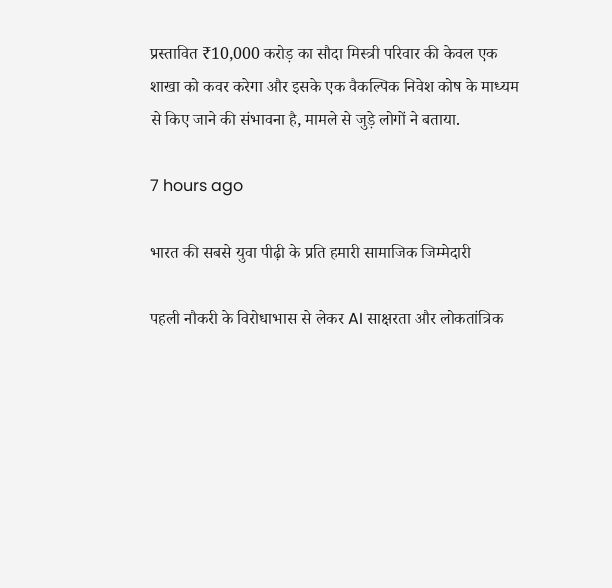प्रस्तावित ₹10,000 करोड़ का सौदा मिस्त्री परिवार की केवल एक शाखा को कवर करेगा और इसके एक वैकल्पिक निवेश कोष के माध्यम से किए जाने की संभावना है, मामले से जुड़े लोगों ने बताया.

7 hours ago

भारत की सबसे युवा पीढ़ी के प्रति हमारी सामाजिक जिम्मेदारी

पहली नौकरी के विरोधाभास से लेकर AI साक्षरता और लोकतांत्रिक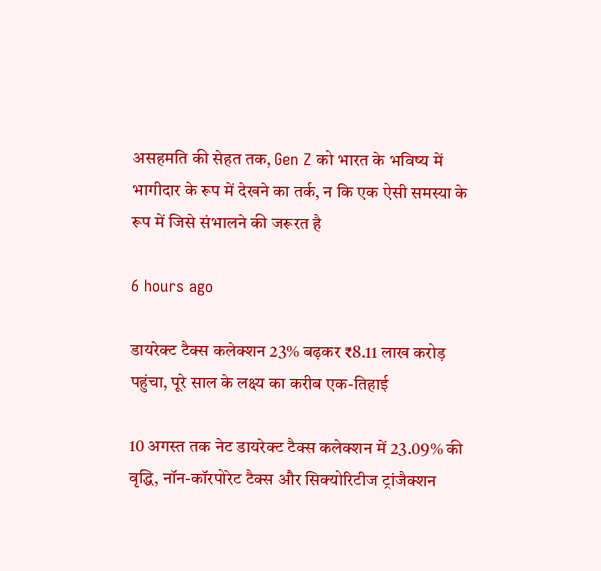असहमति की सेहत तक, Gen Z को भारत के भविष्य में भागीदार के रूप में देखने का तर्क, न कि एक ऐसी समस्या के रूप में जिसे संभालने की जरूरत है

6 hours ago

डायरेक्ट टैक्स कलेक्शन 23% बढ़कर ₹8.11 लाख करोड़ पहुंचा, पूरे साल के लक्ष्य का करीब एक-तिहाई

10 अगस्त तक नेट डायरेक्ट टैक्स कलेक्शन में 23.09% की वृद्धि, नॉन-कॉरपोरेट टैक्स और सिक्योरिटीज ट्रांजैक्शन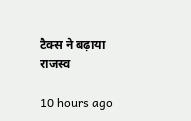टैक्स ने बढ़ाया राजस्व

10 hours ago